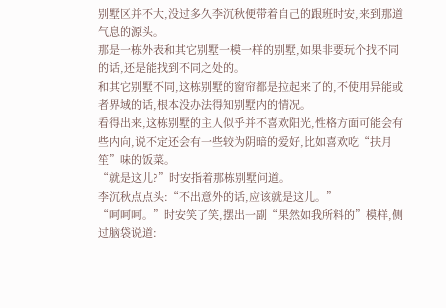别墅区并不大,没过多久李沉秋便带着自己的跟班时安,来到那道气息的源头。
那是一栋外表和其它别墅一模一样的别墅,如果非要玩个找不同的话,还是能找到不同之处的。
和其它别墅不同,这栋别墅的窗帘都是拉起来了的,不使用异能或者界域的话,根本没办法得知别墅内的情况。
看得出来,这栋别墅的主人似乎并不喜欢阳光,性格方面可能会有些内向,说不定还会有一些较为阴暗的爱好,比如喜欢吃“扶月笙”味的饭菜。
“就是这儿?”时安指着那栋别墅问道。
李沉秋点点头:“不出意外的话,应该就是这儿。”
“呵呵呵。”时安笑了笑,摆出一副“果然如我所料的”模样,侧过脑袋说道: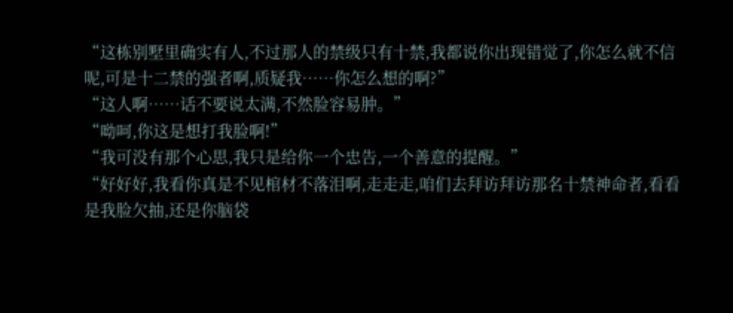“这栋别墅里确实有人,不过那人的禁级只有十禁,我都说你出现错觉了,你怎么就不信呢,可是十二禁的强者啊,质疑我……你怎么想的啊?”
“这人啊……话不要说太满,不然脸容易肿。”
“呦呵,你这是想打我脸啊!”
“我可没有那个心思,我只是给你一个忠告,一个善意的提醒。”
“好好好,我看你真是不见棺材不落泪啊,走走走,咱们去拜访拜访那名十禁神命者,看看是我脸欠抽,还是你脑袋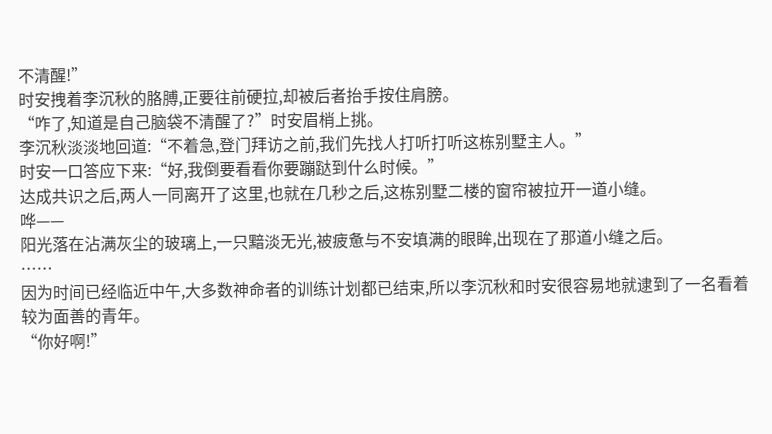不清醒!”
时安拽着李沉秋的胳膊,正要往前硬拉,却被后者抬手按住肩膀。
“咋了,知道是自己脑袋不清醒了?”时安眉梢上挑。
李沉秋淡淡地回道:“不着急,登门拜访之前,我们先找人打听打听这栋别墅主人。”
时安一口答应下来:“好,我倒要看看你要蹦跶到什么时候。”
达成共识之后,两人一同离开了这里,也就在几秒之后,这栋别墅二楼的窗帘被拉开一道小缝。
哗——
阳光落在沾满灰尘的玻璃上,一只黯淡无光,被疲惫与不安填满的眼眸,出现在了那道小缝之后。
……
因为时间已经临近中午,大多数神命者的训练计划都已结束,所以李沉秋和时安很容易地就逮到了一名看着较为面善的青年。
“你好啊!”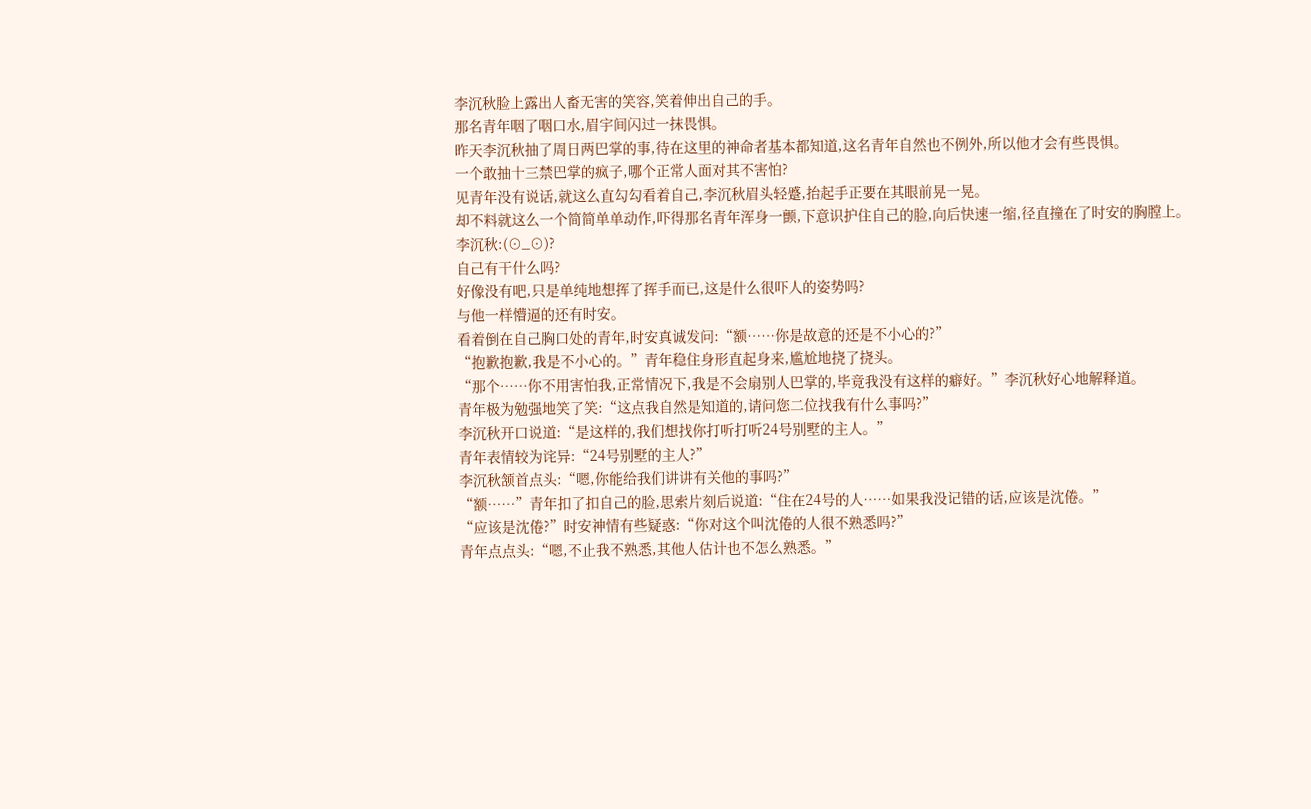李沉秋脸上露出人畜无害的笑容,笑着伸出自己的手。
那名青年咽了咽口水,眉宇间闪过一抹畏惧。
昨天李沉秋抽了周日两巴掌的事,待在这里的神命者基本都知道,这名青年自然也不例外,所以他才会有些畏惧。
一个敢抽十三禁巴掌的疯子,哪个正常人面对其不害怕?
见青年没有说话,就这么直勾勾看着自己,李沉秋眉头轻蹙,抬起手正要在其眼前晃一晃。
却不料就这么一个简简单单动作,吓得那名青年浑身一颤,下意识护住自己的脸,向后快速一缩,径直撞在了时安的胸膛上。
李沉秋:(⊙_⊙)?
自己有干什么吗?
好像没有吧,只是单纯地想挥了挥手而已,这是什么很吓人的姿势吗?
与他一样懵逼的还有时安。
看着倒在自己胸口处的青年,时安真诚发问:“额……你是故意的还是不小心的?”
“抱歉抱歉,我是不小心的。”青年稳住身形直起身来,尴尬地挠了挠头。
“那个……你不用害怕我,正常情况下,我是不会扇别人巴掌的,毕竟我没有这样的癖好。”李沉秋好心地解释道。
青年极为勉强地笑了笑:“这点我自然是知道的,请问您二位找我有什么事吗?”
李沉秋开口说道:“是这样的,我们想找你打听打听24号别墅的主人。”
青年表情较为诧异:“24号别墅的主人?”
李沉秋颔首点头:“嗯,你能给我们讲讲有关他的事吗?”
“额……”青年扣了扣自己的脸,思索片刻后说道:“住在24号的人……如果我没记错的话,应该是沈倦。”
“应该是沈倦?”时安神情有些疑惑:“你对这个叫沈倦的人很不熟悉吗?”
青年点点头:“嗯,不止我不熟悉,其他人估计也不怎么熟悉。”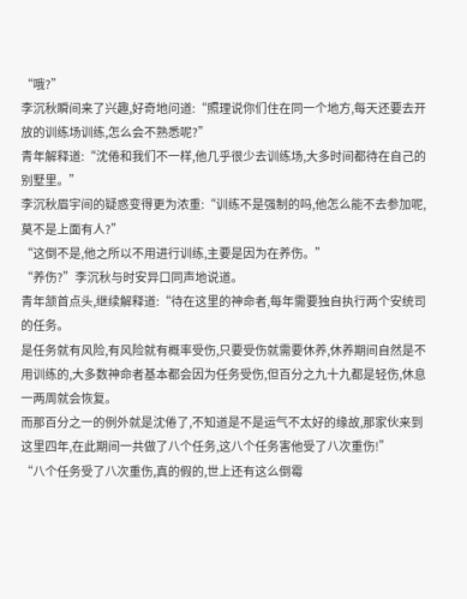“哦?”
李沉秋瞬间来了兴趣,好奇地问道:“照理说你们住在同一个地方,每天还要去开放的训练场训练,怎么会不熟悉呢?”
青年解释道:“沈倦和我们不一样,他几乎很少去训练场,大多时间都待在自己的别墅里。”
李沉秋眉宇间的疑惑变得更为浓重:“训练不是强制的吗,他怎么能不去参加呢,莫不是上面有人?”
“这倒不是,他之所以不用进行训练,主要是因为在养伤。”
“养伤?”李沉秋与时安异口同声地说道。
青年颔首点头,继续解释道:“待在这里的神命者,每年需要独自执行两个安统司的任务。
是任务就有风险,有风险就有概率受伤,只要受伤就需要休养,休养期间自然是不用训练的,大多数神命者基本都会因为任务受伤,但百分之九十九都是轻伤,休息一两周就会恢复。
而那百分之一的例外就是沈倦了,不知道是不是运气不太好的缘故,那家伙来到这里四年,在此期间一共做了八个任务,这八个任务害他受了八次重伤!”
“八个任务受了八次重伤,真的假的,世上还有这么倒霉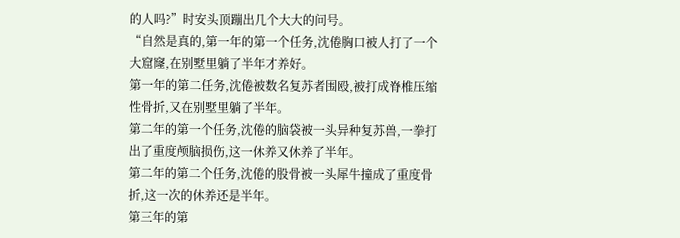的人吗?”时安头顶蹦出几个大大的问号。
“自然是真的,第一年的第一个任务,沈倦胸口被人打了一个大窟窿,在别墅里躺了半年才养好。
第一年的第二任务,沈倦被数名复苏者围殴,被打成脊椎压缩性骨折,又在别墅里躺了半年。
第二年的第一个任务,沈倦的脑袋被一头异种复苏兽,一拳打出了重度颅脑损伤,这一休养又休养了半年。
第二年的第二个任务,沈倦的股骨被一头犀牛撞成了重度骨折,这一次的休养还是半年。
第三年的第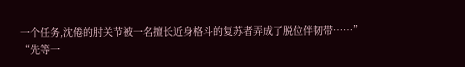一个任务,沈倦的肘关节被一名擅长近身格斗的复苏者弄成了脱位伴韧带……”
“先等一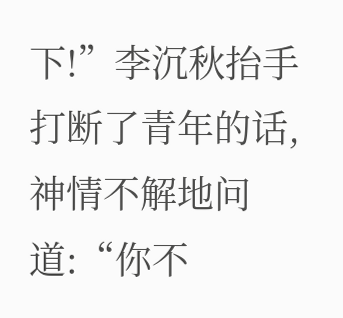下!”李沉秋抬手打断了青年的话,神情不解地问道:“你不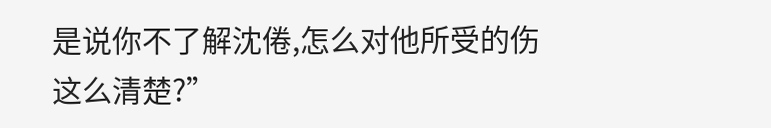是说你不了解沈倦,怎么对他所受的伤这么清楚?”